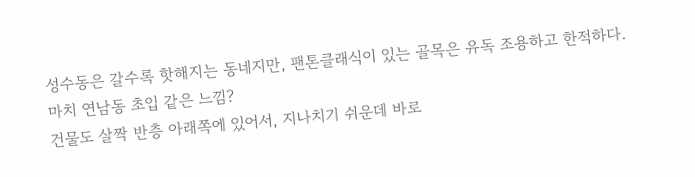성수동은 갈수록 핫해지는 동네지만, 팬톤클래식이 있는 골목은 유독 조용하고 한적하다. 마치 연남동 초입 같은 느낌?
건물도 살짝 반층 아래쪽에 있어서, 지나치기 쉬운데 바로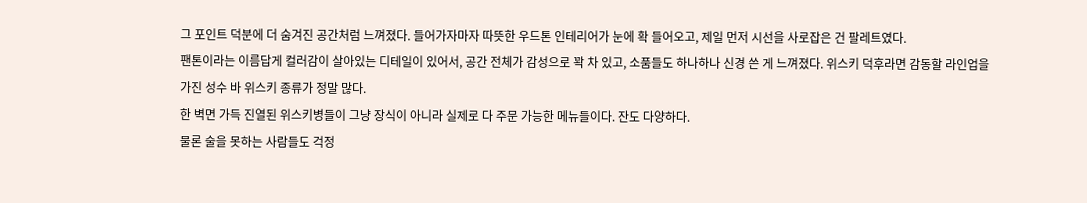그 포인트 덕분에 더 숨겨진 공간처럼 느껴졌다. 들어가자마자 따뜻한 우드톤 인테리어가 눈에 확 들어오고, 제일 먼저 시선을 사로잡은 건 팔레트였다.
팬톤이라는 이름답게 컬러감이 살아있는 디테일이 있어서, 공간 전체가 감성으로 꽉 차 있고, 소품들도 하나하나 신경 쓴 게 느껴졌다. 위스키 덕후라면 감동할 라인업을 가진 성수 바 위스키 종류가 정말 많다.
한 벽면 가득 진열된 위스키병들이 그냥 장식이 아니라 실제로 다 주문 가능한 메뉴들이다. 잔도 다양하다.
물론 술을 못하는 사람들도 걱정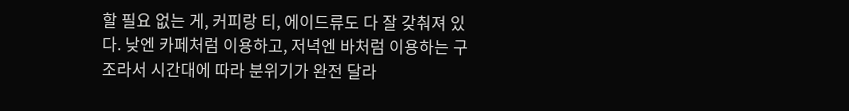할 필요 없는 게, 커피랑 티, 에이드류도 다 잘 갖춰져 있다. 낮엔 카페처럼 이용하고, 저녁엔 바처럼 이용하는 구조라서 시간대에 따라 분위기가 완전 달라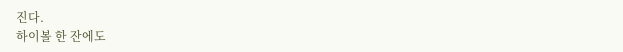진다.
하이볼 한 잔에도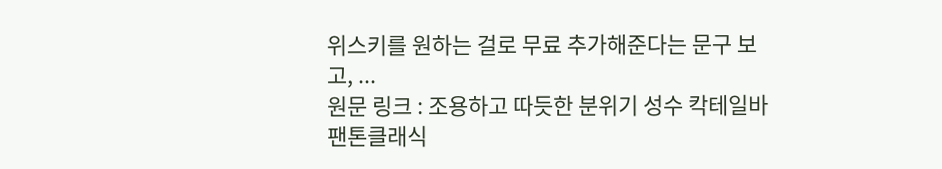위스키를 원하는 걸로 무료 추가해준다는 문구 보고, ...
원문 링크 : 조용하고 따듯한 분위기 성수 칵테일바 팬톤클래식